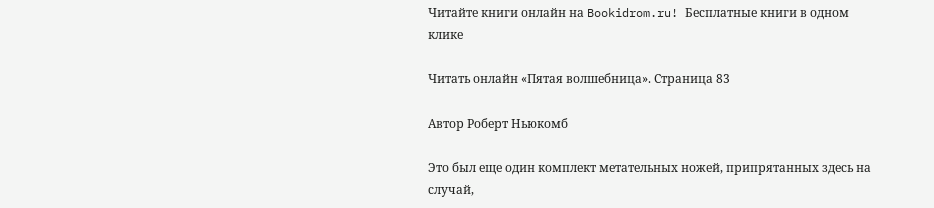Читайте книги онлайн на Bookidrom.ru! Бесплатные книги в одном клике

Читать онлайн «Пятая волшебница». Страница 83

Автор Роберт Ньюкомб

Это был еще один комплект метательных ножей, припрятанных здесь на случай,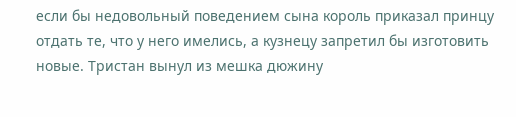если бы недовольный поведением сына король приказал принцу отдать те, что у него имелись, а кузнецу запретил бы изготовить новые. Тристан вынул из мешка дюжину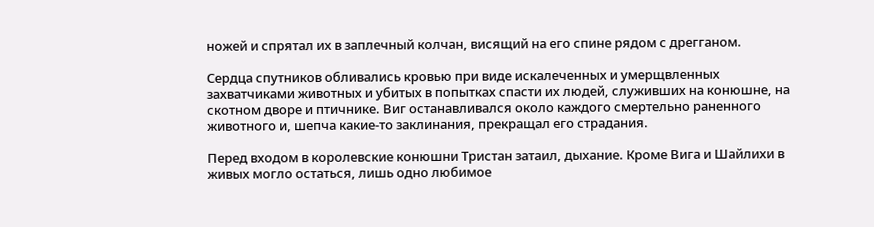ножей и спрятал их в заплечный колчан, висящий на его спине рядом с дрегганом.

Сердца спутников обливались кровью при виде искалеченных и умерщвленных захватчиками животных и убитых в попытках спасти их людей, служивших на конюшне, на скотном дворе и птичнике. Виг останавливался около каждого смертельно раненного животного и, шепча какие-то заклинания, прекращал его страдания.

Перед входом в королевские конюшни Тристан затаил, дыхание. Кроме Вига и Шайлихи в живых могло остаться, лишь одно любимое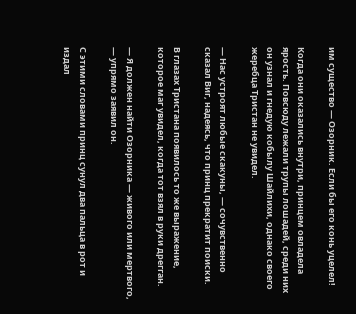им существо — Озорник. Если бы его конь уцелел!

Когда они оказались внутри, принцем овладела ярость. Повсюду лежали трупы лошадей, среди них он узнал и гнедую кобылу Шайлихи, однако своего жеребца Тристан не увидел.

— Нас устроят любые скакуны, — сочувственно сказал Виг, надеясь, что принц прекратит поиски.

В глазах Тристана появилось то же выражение, которое маг увидел, когда тот взял в руки дрегган.

— Я должен найти Озорника — живого или мертвого, — упрямо заявил он.

С этими словами принц сунул два пальца в рот и издал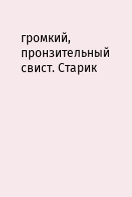громкий, пронзительный свист. Старик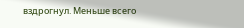вздрогнул. Меньше всего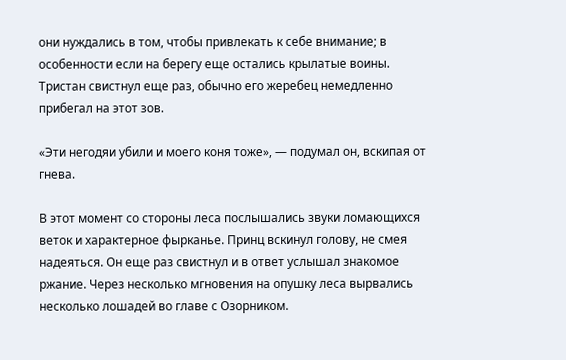они нуждались в том, чтобы привлекать к себе внимание; в особенности если на берегу еще остались крылатые воины. Тристан свистнул еще раз, обычно его жеребец немедленно прибегал на этот зов.

«Эти негодяи убили и моего коня тоже», — подумал он, вскипая от гнева.

В этот момент со стороны леса послышались звуки ломающихся веток и характерное фырканье. Принц вскинул голову, не смея надеяться. Он еще раз свистнул и в ответ услышал знакомое ржание. Через несколько мгновения на опушку леса вырвались несколько лошадей во главе с Озорником.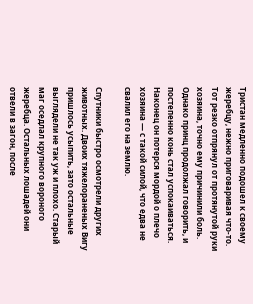Тристан медленно подошел к своему жеребцу, нежно приговаривая что-то. Тот резко отпрянул от протянутой руки хозяина, точно ему причинили боль. Однако принц продолжал говорить, и постепенно конь стал успокаиваться. Наконец он потерся мордой о плечо хозяина — с такой силой, что едва не свалил его на землю.

Спутники быстро осмотрели других животных. Двоих тяжелораненых Вигу пришлось усыпить, зато остальные выглядели не так уж и плохо. Старый маг оседлал крупного вороного жеребца. Остальных лошадей они отвели в загон, после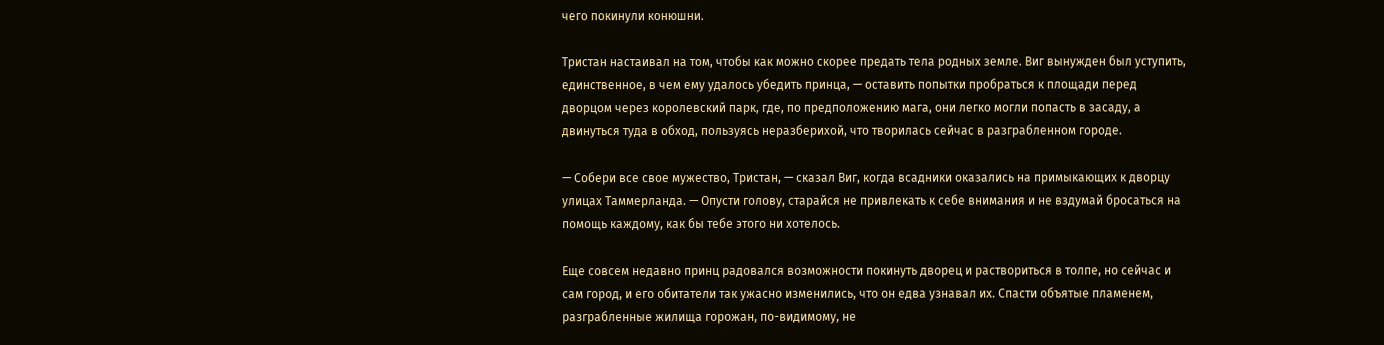чего покинули конюшни.

Тристан настаивал на том, чтобы как можно скорее предать тела родных земле. Виг вынужден был уступить, единственное, в чем ему удалось убедить принца, — оставить попытки пробраться к площади перед дворцом через королевский парк, где, по предположению мага, они легко могли попасть в засаду, а двинуться туда в обход, пользуясь неразберихой, что творилась сейчас в разграбленном городе.

— Собери все свое мужество, Тристан, — сказал Виг, когда всадники оказались на примыкающих к дворцу улицах Таммерланда. — Опусти голову, старайся не привлекать к себе внимания и не вздумай бросаться на помощь каждому, как бы тебе этого ни хотелось.

Еще совсем недавно принц радовался возможности покинуть дворец и раствориться в толпе, но сейчас и сам город, и его обитатели так ужасно изменились, что он едва узнавал их. Спасти объятые пламенем, разграбленные жилища горожан, по-видимому, не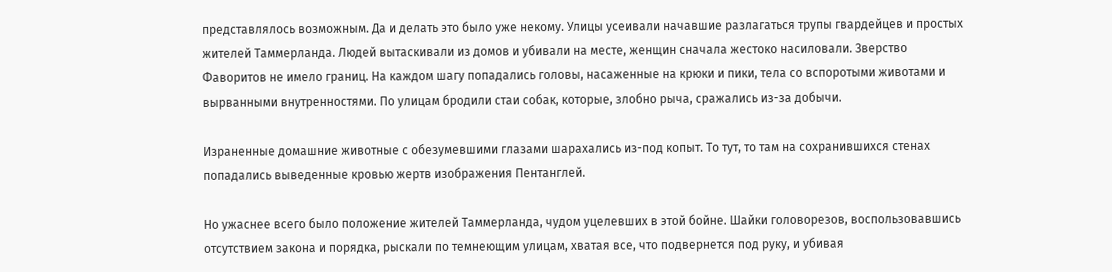представлялось возможным. Да и делать это было уже некому. Улицы усеивали начавшие разлагаться трупы гвардейцев и простых жителей Таммерланда. Людей вытаскивали из домов и убивали на месте, женщин сначала жестоко насиловали. Зверство Фаворитов не имело границ. На каждом шагу попадались головы, насаженные на крюки и пики, тела со вспоротыми животами и вырванными внутренностями. По улицам бродили стаи собак, которые, злобно рыча, сражались из-за добычи.

Израненные домашние животные с обезумевшими глазами шарахались из-под копыт. То тут, то там на сохранившихся стенах попадались выведенные кровью жертв изображения Пентанглей.

Но ужаснее всего было положение жителей Таммерланда, чудом уцелевших в этой бойне. Шайки головорезов, воспользовавшись отсутствием закона и порядка, рыскали по темнеющим улицам, хватая все, что подвернется под руку, и убивая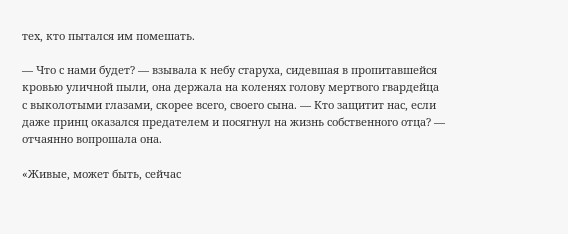тех, кто пытался им помешать.

— Что с нами будет? — взывала к небу старуха, сидевшая в пропитавшейся кровью уличной пыли, она держала на коленях голову мертвого гвардейца с выколотыми глазами, скорее всего, своего сына. — Кто защитит нас, если даже принц оказался предателем и посягнул на жизнь собственного отца? — отчаянно вопрошала она.

«Живые, может быть, сейчас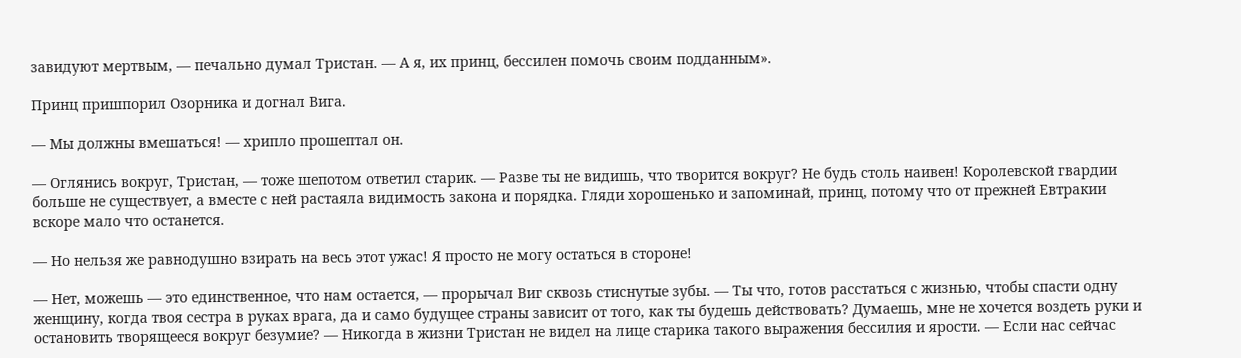завидуют мертвым, — печально думал Тристан. — А я, их принц, бессилен помочь своим подданным».

Принц пришпорил Озорника и догнал Вига.

— Мы должны вмешаться! — хрипло прошептал он.

— Оглянись вокруг, Тристан, — тоже шепотом ответил старик. — Разве ты не видишь, что творится вокруг? Не будь столь наивен! Королевской гвардии больше не существует, а вместе с ней растаяла видимость закона и порядка. Гляди хорошенько и запоминай, принц, потому что от прежней Евтракии вскоре мало что останется.

— Но нельзя же равнодушно взирать на весь этот ужас! Я просто не могу остаться в стороне!

— Нет, можешь — это единственное, что нам остается, — прорычал Виг сквозь стиснутые зубы. — Ты что, готов расстаться с жизнью, чтобы спасти одну женщину, когда твоя сестра в руках врага, да и само будущее страны зависит от того, как ты будешь действовать? Думаешь, мне не хочется воздеть руки и остановить творящееся вокруг безумие? — Никогда в жизни Тристан не видел на лице старика такого выражения бессилия и ярости. — Если нас сейчас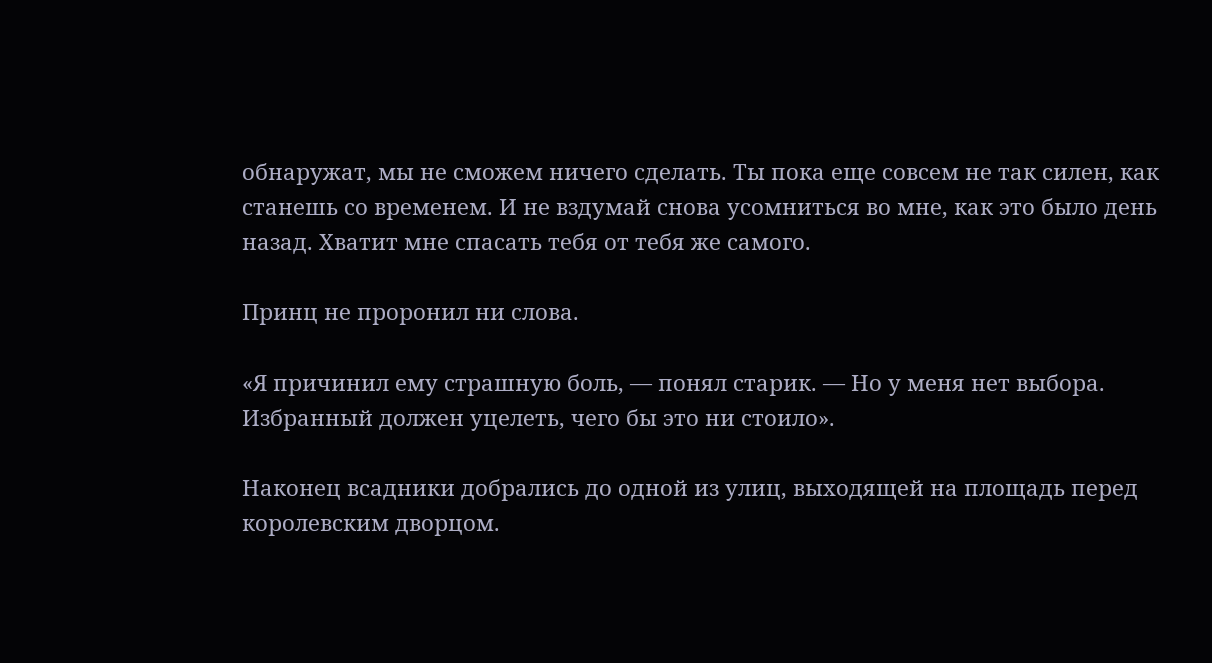обнаружат, мы не сможем ничего сделать. Ты пока еще совсем не так силен, как станешь со временем. И не вздумай снова усомниться во мне, как это было день назад. Хватит мне спасать тебя от тебя же самого.

Принц не проронил ни слова.

«Я причинил ему страшную боль, — понял старик. — Но у меня нет выбора. Избранный должен уцелеть, чего бы это ни стоило».

Наконец всадники добрались до одной из улиц, выходящей на площадь перед королевским дворцом.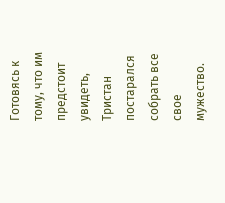Готовясь к тому, что им предстоит увидеть, Тристан постарался собрать все свое мужество.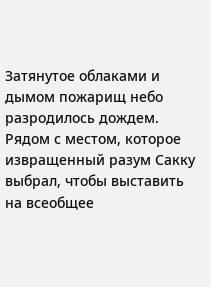Затянутое облаками и дымом пожарищ небо разродилось дождем. Рядом с местом, которое извращенный разум Сакку выбрал, чтобы выставить на всеобщее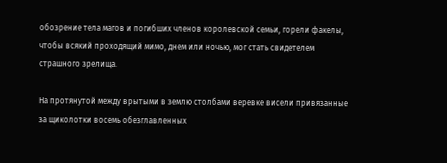обозрение тела магов и погибших членов королевской семьи, горели факелы, чтобы всякий проходящий мимо, днем или ночью, мог стать свидетелем страшного зрелища.

На протянутой между врытыми в землю столбами веревке висели привязанные за щиколотки восемь обезглавленных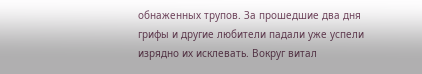обнаженных трупов. За прошедшие два дня грифы и другие любители падали уже успели изрядно их исклевать. Вокруг витал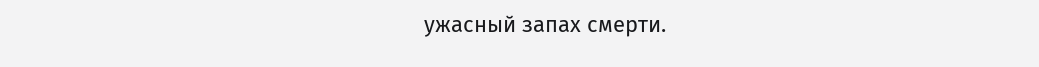ужасный запах смерти.